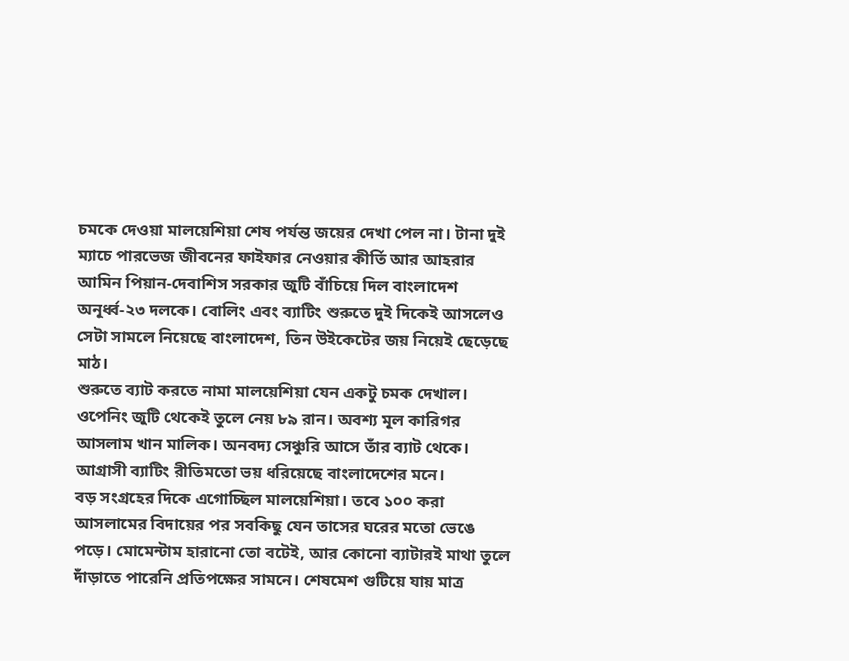চমকে দেওয়া মালয়েশিয়া শেষ পর্যন্ত জয়ের দেখা পেল না। টানা দুই ম্যাচে পারভেজ জীবনের ফাইফার নেওয়ার কীর্তি আর আহরার আমিন পিয়ান-দেবাশিস সরকার জুটি বাঁচিয়ে দিল বাংলাদেশ অনূর্ধ্ব-২৩ দলকে। বোলিং এবং ব্যাটিং শুরুতে দুই দিকেই আসলেও সেটা সামলে নিয়েছে বাংলাদেশ, তিন উইকেটের জয় নিয়েই ছেড়েছে মাঠ।
শুরুতে ব্যাট করতে নামা মালয়েশিয়া যেন একটু চমক দেখাল। ওপেনিং জুটি থেকেই তুলে নেয় ৮৯ রান। অবশ্য মূল কারিগর আসলাম খান মালিক। অনবদ্য সেঞ্চুরি আসে তাঁর ব্যাট থেকে। আগ্রাসী ব্যাটিং রীতিমতো ভয় ধরিয়েছে বাংলাদেশের মনে।
বড় সংগ্রহের দিকে এগোচ্ছিল মালয়েশিয়া। তবে ১০০ করা আসলামের বিদায়ের পর সবকিছু যেন তাসের ঘরের মতো ভেঙে পড়ে। মোমেন্টাম হারানো তো বটেই, আর কোনো ব্যাটারই মাথা তুলে দাঁড়াতে পারেনি প্রতিপক্ষের সামনে। শেষমেশ গুটিয়ে যায় মাত্র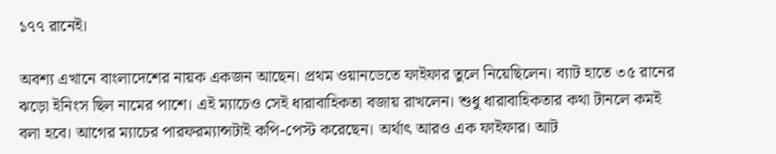১৭৭ রানেই।

অবশ্য এখানে বাংলাদেশের নায়ক একজন আছেন। প্রথম ওয়ানডেতে ফাইফার তুলে নিয়েছিলেন। ব্যাট হাতে ৩৫ রানের ঝড়ো ইনিংস ছিল নামের পাশে। এই ম্যাচেও সেই ধারাবাহিকতা বজায় রাখলেন। শুধু ধারাবাহিকতার কথা টানলে কমই বলা হবে। আগের ম্যাচের পারফরম্যান্সটাই কপি-পেস্ট করেছেন। অর্থাৎ আরও এক ফাইফার। আট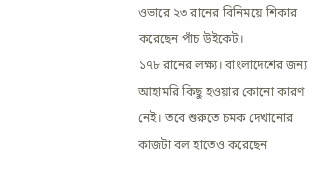ওভারে ২৩ রানের বিনিময়ে শিকার করেছেন পাঁচ উইকেট।
১৭৮ রানের লক্ষ্য। বাংলাদেশের জন্য আহামরি কিছু হওয়ার কোনো কারণ নেই। তবে শুরুতে চমক দেখানোর কাজটা বল হাতেও করেছেন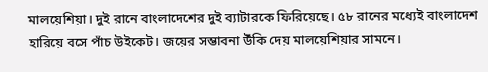মালয়েশিয়া। দুই রানে বাংলাদেশের দুই ব্যাটারকে ফিরিয়েছে। ৫৮ রানের মধ্যেই বাংলাদেশ হারিয়ে বসে পাঁচ উইকেট। জয়ের সম্ভাবনা উঁকি দেয় মালয়েশিয়ার সামনে।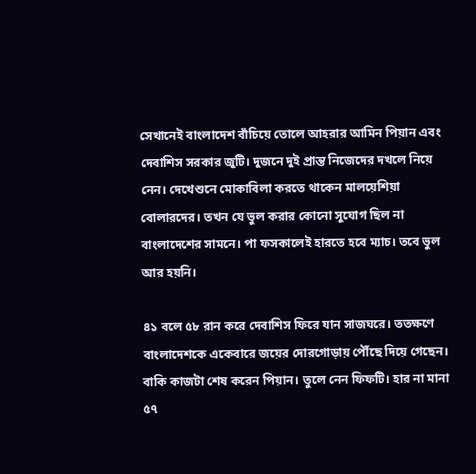সেখানেই বাংলাদেশ বাঁচিয়ে তোলে আহরার আমিন পিয়ান এবং দেবাশিস সরকার জুটি। দুজনে দুই প্রান্ত নিজেদের দখলে নিয়ে নেন। দেখেশুনে মোকাবিলা করতে থাকেন মালয়েশিয়া বোলারদের। তখন যে ভুল করার কোনো সুযোগ ছিল না বাংলাদেশের সামনে। পা ফসকালেই হারতে হবে ম্যাচ। তবে ভুল আর হয়নি।

৪১ বলে ৫৮ রান করে দেবাশিস ফিরে যান সাজঘরে। ততক্ষণে বাংলাদেশকে একেবারে জয়ের দোরগোড়ায় পৌঁছে দিয়ে গেছেন। বাকি কাজটা শেষ করেন পিয়ান। তুলে নেন ফিফটি। হার না মানা ৫৭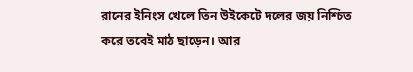রানের ইনিংস খেলে তিন উইকেটে দলের জয় নিশ্চিত করে তবেই মাঠ ছাড়েন। আর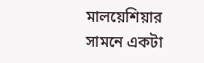মালয়েশিয়ার সামনে একটা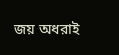জয় অধরাই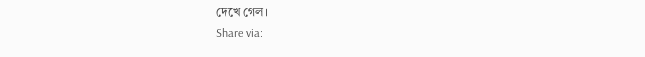দেখে গেল।
Share via: